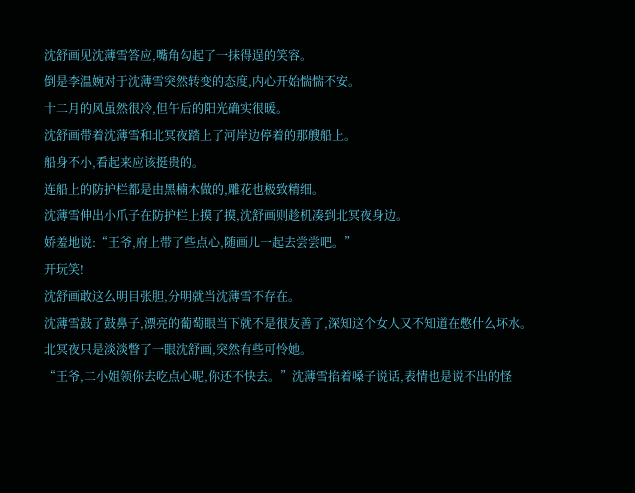沈舒画见沈薄雪答应,嘴角勾起了一抹得逞的笑容。
倒是李温婉对于沈薄雪突然转变的态度,内心开始惴惴不安。
十二月的风虽然很冷,但午后的阳光确实很暖。
沈舒画带着沈薄雪和北冥夜踏上了河岸边停着的那艘船上。
船身不小,看起来应该挺贵的。
连船上的防护栏都是由黑楠木做的,雕花也极致精细。
沈薄雪伸出小爪子在防护栏上摸了摸,沈舒画则趁机凑到北冥夜身边。
娇羞地说:“王爷,府上带了些点心,随画儿一起去尝尝吧。”
开玩笑!
沈舒画敢这么明目张胆,分明就当沈薄雪不存在。
沈薄雪鼓了鼓鼻子,漂亮的葡萄眼当下就不是很友善了,深知这个女人又不知道在憋什么坏水。
北冥夜只是淡淡瞥了一眼沈舒画,突然有些可怜她。
“王爷,二小姐领你去吃点心呢,你还不快去。”沈薄雪掐着嗓子说话,表情也是说不出的怪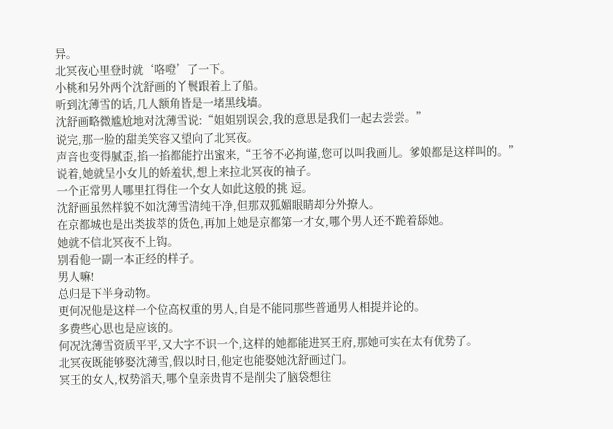异。
北冥夜心里登时就‘咯噔’了一下。
小桃和另外两个沈舒画的丫鬟跟着上了船。
听到沈薄雪的话,几人额角皆是一堵黑线墙。
沈舒画略微尴尬地对沈薄雪说:“姐姐别误会,我的意思是我们一起去尝尝。”
说完,那一脸的甜美笑容又望向了北冥夜。
声音也变得腻歪,掐一掐都能拧出蜜来,“王爷不必拘谨,您可以叫我画儿。爹娘都是这样叫的。”
说着,她就呈小女儿的娇羞状,想上来拉北冥夜的袖子。
一个正常男人哪里扛得住一个女人如此这般的挑 逗。
沈舒画虽然样貌不如沈薄雪清纯干净,但那双狐媚眼睛却分外撩人。
在京都城也是出类拔萃的货色,再加上她是京都第一才女,哪个男人还不跪着舔她。
她就不信北冥夜不上钩。
别看他一副一本正经的样子。
男人嘛!
总归是下半身动物。
更何况他是这样一个位高权重的男人,自是不能同那些普通男人相提并论的。
多费些心思也是应该的。
何况沈薄雪资质平平,又大字不识一个,这样的她都能进冥王府,那她可实在太有优势了。
北冥夜既能够娶沈薄雪,假以时日,他定也能娶她沈舒画过门。
冥王的女人,权势滔天,哪个皇亲贵胄不是削尖了脑袋想往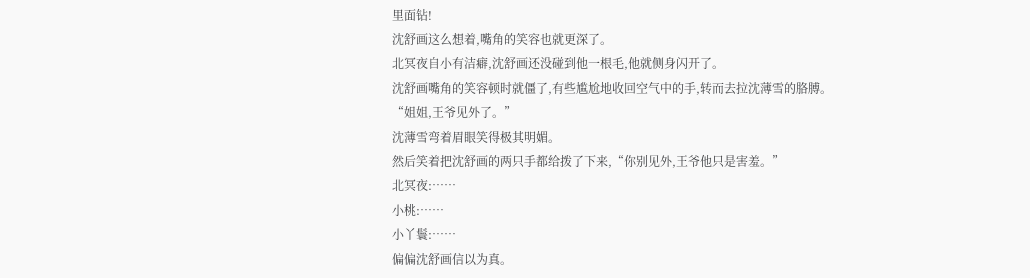里面钻!
沈舒画这么想着,嘴角的笑容也就更深了。
北冥夜自小有洁癖,沈舒画还没碰到他一根毛,他就侧身闪开了。
沈舒画嘴角的笑容顿时就僵了,有些尴尬地收回空气中的手,转而去拉沈薄雪的胳膊。
“姐姐,王爷见外了。”
沈薄雪弯着眉眼笑得极其明媚。
然后笑着把沈舒画的两只手都给拨了下来,“你别见外,王爷他只是害羞。”
北冥夜:……
小桃:……
小丫鬟:……
偏偏沈舒画信以为真。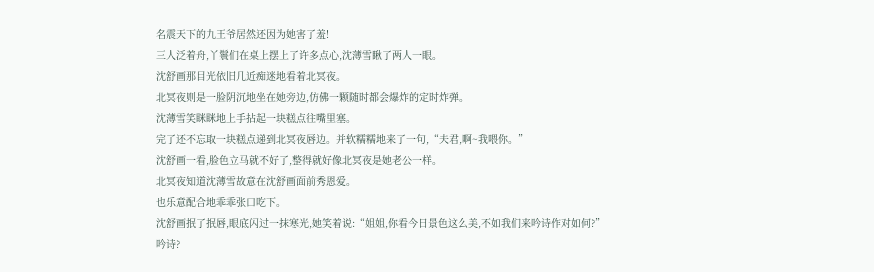名震天下的九王爷居然还因为她害了羞!
三人泛着舟,丫鬟们在桌上摆上了许多点心,沈薄雪瞅了两人一眼。
沈舒画那目光依旧几近痴迷地看着北冥夜。
北冥夜则是一脸阴沉地坐在她旁边,仿佛一颗随时都会爆炸的定时炸弹。
沈薄雪笑眯眯地上手拈起一块糕点往嘴里塞。
完了还不忘取一块糕点递到北冥夜唇边。并软糯糯地来了一句,“夫君,啊~我喂你。”
沈舒画一看,脸色立马就不好了,整得就好像北冥夜是她老公一样。
北冥夜知道沈薄雪故意在沈舒画面前秀恩爱。
也乐意配合地乖乖张口吃下。
沈舒画抿了抿唇,眼底闪过一抹寒光,她笑着说:“姐姐,你看今日景色这么美,不如我们来吟诗作对如何?”
吟诗?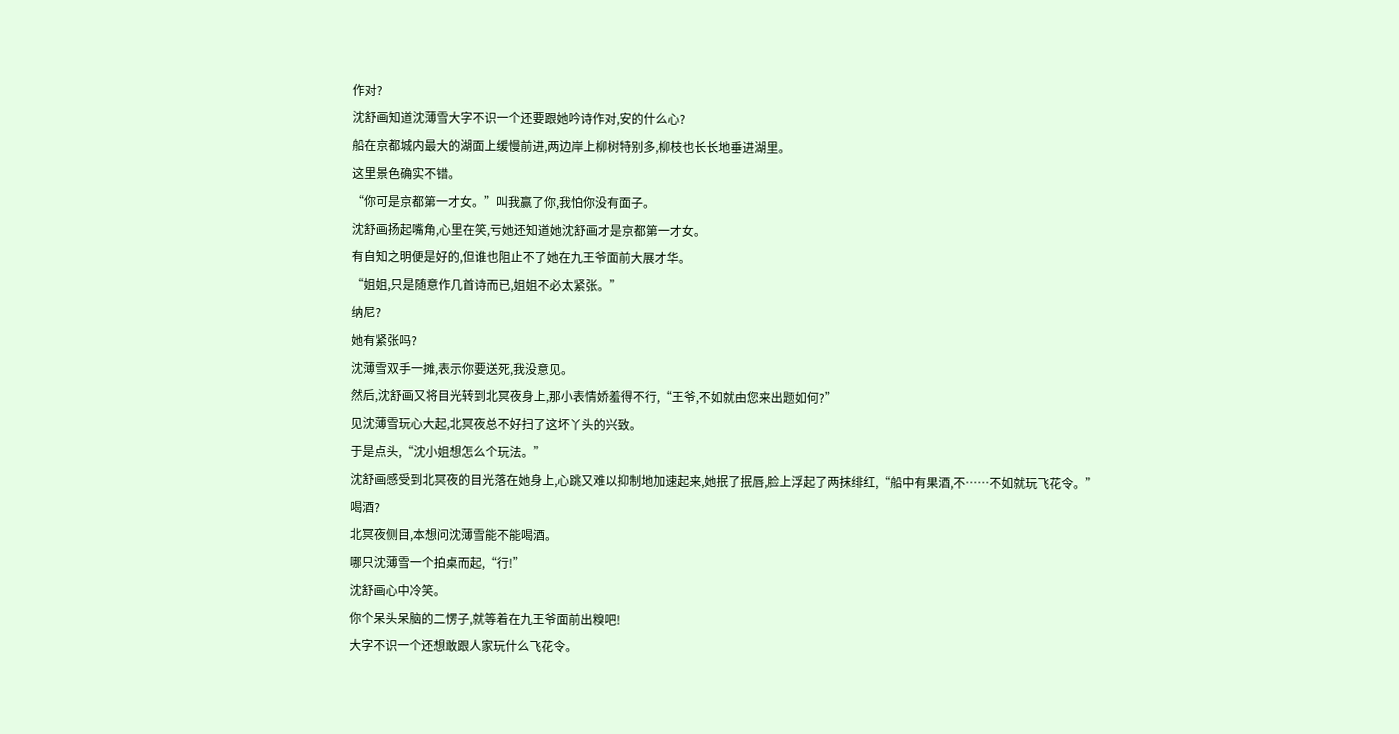作对?
沈舒画知道沈薄雪大字不识一个还要跟她吟诗作对,安的什么心?
船在京都城内最大的湖面上缓慢前进,两边岸上柳树特别多,柳枝也长长地垂进湖里。
这里景色确实不错。
“你可是京都第一才女。”叫我赢了你,我怕你没有面子。
沈舒画扬起嘴角,心里在笑,亏她还知道她沈舒画才是京都第一才女。
有自知之明便是好的,但谁也阻止不了她在九王爷面前大展才华。
“姐姐,只是随意作几首诗而已,姐姐不必太紧张。”
纳尼?
她有紧张吗?
沈薄雪双手一摊,表示你要送死,我没意见。
然后,沈舒画又将目光转到北冥夜身上,那小表情娇羞得不行,“王爷,不如就由您来出题如何?”
见沈薄雪玩心大起,北冥夜总不好扫了这坏丫头的兴致。
于是点头,“沈小姐想怎么个玩法。”
沈舒画感受到北冥夜的目光落在她身上,心跳又难以抑制地加速起来,她抿了抿唇,脸上浮起了两抹绯红,“船中有果酒,不……不如就玩飞花令。”
喝酒?
北冥夜侧目,本想问沈薄雪能不能喝酒。
哪只沈薄雪一个拍桌而起,“行!”
沈舒画心中冷笑。
你个呆头呆脑的二愣子,就等着在九王爷面前出糗吧!
大字不识一个还想敢跟人家玩什么飞花令。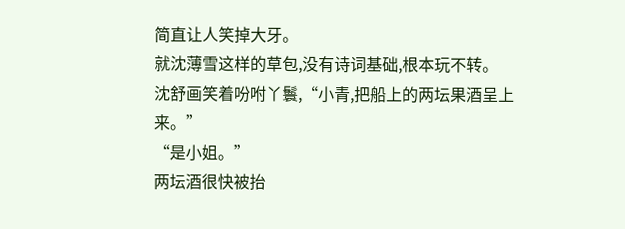简直让人笑掉大牙。
就沈薄雪这样的草包,没有诗词基础,根本玩不转。
沈舒画笑着吩咐丫鬟,“小青,把船上的两坛果酒呈上来。”
“是小姐。”
两坛酒很快被抬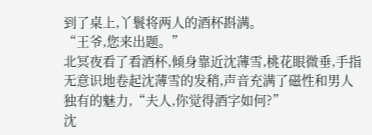到了桌上,丫鬟将两人的酒杯斟满。
“王爷,您来出题。”
北冥夜看了看酒杯,倾身靠近沈薄雪,桃花眼微垂,手指无意识地卷起沈薄雪的发稍,声音充满了磁性和男人独有的魅力,“夫人,你觉得酒字如何?”
沈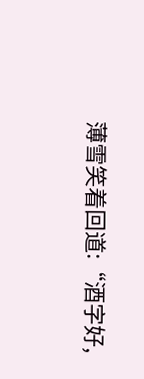薄雪笑着回道:“酒字好,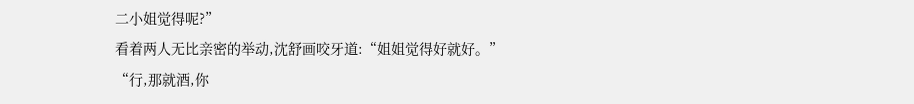二小姐觉得呢?”
看着两人无比亲密的举动,沈舒画咬牙道:“姐姐觉得好就好。”
“行,那就酒,你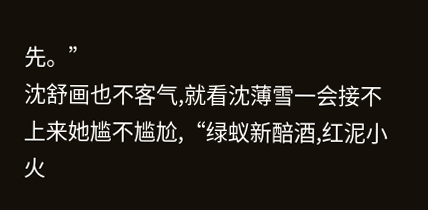先。”
沈舒画也不客气,就看沈薄雪一会接不上来她尴不尴尬,“绿蚁新醅酒,红泥小火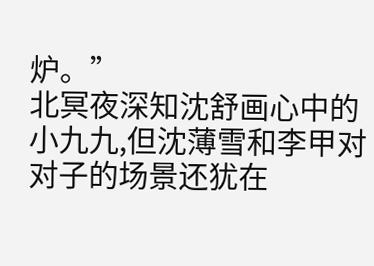炉。”
北冥夜深知沈舒画心中的小九九,但沈薄雪和李甲对对子的场景还犹在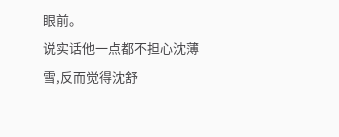眼前。
说实话他一点都不担心沈薄雪,反而觉得沈舒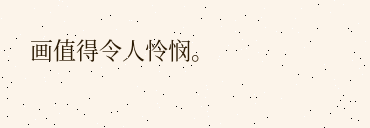画值得令人怜悯。